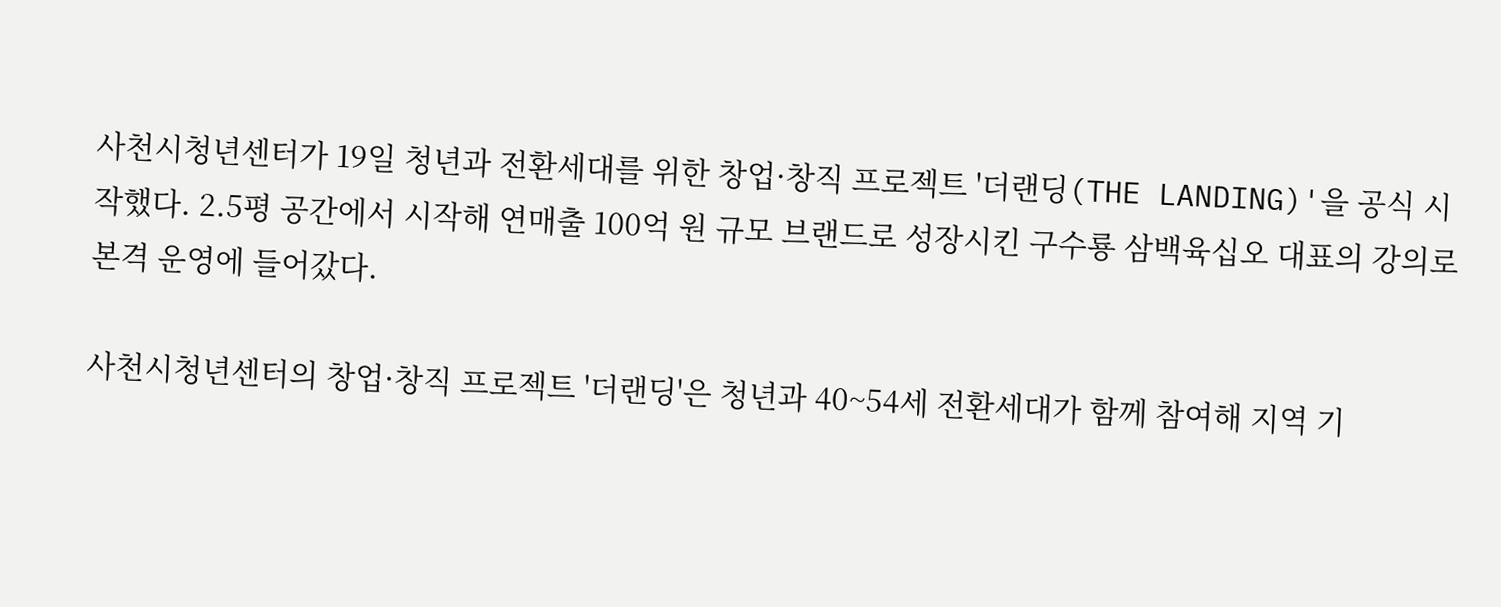사천시청년센터가 19일 청년과 전환세대를 위한 창업·창직 프로젝트 '더랜딩(THE LANDING)'을 공식 시작했다. 2.5평 공간에서 시작해 연매출 100억 원 규모 브랜드로 성장시킨 구수룡 삼백육십오 대표의 강의로 본격 운영에 들어갔다.

사천시청년센터의 창업·창직 프로젝트 '더랜딩'은 청년과 40~54세 전환세대가 함께 참여해 지역 기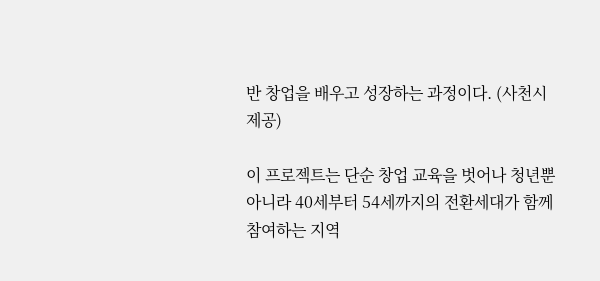반 창업을 배우고 성장하는 과정이다. (사천시 제공)

이 프로젝트는 단순 창업 교육을 벗어나 청년뿐 아니라 40세부터 54세까지의 전환세대가 함께 참여하는 지역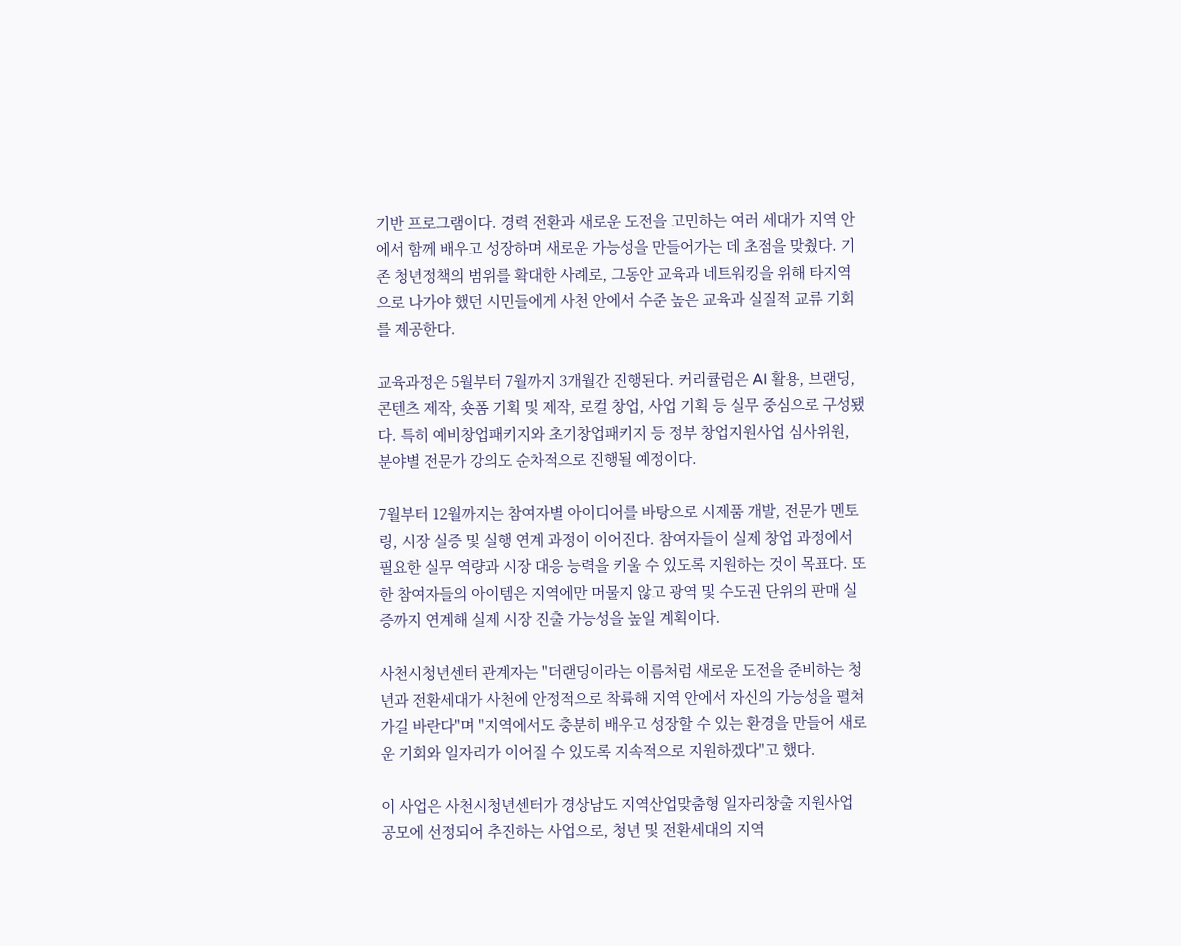기반 프로그램이다. 경력 전환과 새로운 도전을 고민하는 여러 세대가 지역 안에서 함께 배우고 성장하며 새로운 가능성을 만들어가는 데 초점을 맞췄다. 기존 청년정책의 범위를 확대한 사례로, 그동안 교육과 네트워킹을 위해 타지역으로 나가야 했던 시민들에게 사천 안에서 수준 높은 교육과 실질적 교류 기회를 제공한다.

교육과정은 5월부터 7월까지 3개월간 진행된다. 커리큘럼은 AI 활용, 브랜딩, 콘텐츠 제작, 숏폼 기획 및 제작, 로컬 창업, 사업 기획 등 실무 중심으로 구성됐다. 특히 예비창업패키지와 초기창업패키지 등 정부 창업지원사업 심사위원, 분야별 전문가 강의도 순차적으로 진행될 예정이다.

7월부터 12월까지는 참여자별 아이디어를 바탕으로 시제품 개발, 전문가 멘토링, 시장 실증 및 실행 연계 과정이 이어진다. 참여자들이 실제 창업 과정에서 필요한 실무 역량과 시장 대응 능력을 키울 수 있도록 지원하는 것이 목표다. 또한 참여자들의 아이템은 지역에만 머물지 않고 광역 및 수도권 단위의 판매 실증까지 연계해 실제 시장 진출 가능성을 높일 계획이다.

사천시청년센터 관계자는 "더랜딩이라는 이름처럼 새로운 도전을 준비하는 청년과 전환세대가 사천에 안정적으로 착륙해 지역 안에서 자신의 가능성을 펼쳐가길 바란다"며 "지역에서도 충분히 배우고 성장할 수 있는 환경을 만들어 새로운 기회와 일자리가 이어질 수 있도록 지속적으로 지원하겠다"고 했다.

이 사업은 사천시청년센터가 경상남도 지역산업맞춤형 일자리창출 지원사업 공모에 선정되어 추진하는 사업으로, 청년 및 전환세대의 지역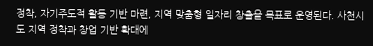정착, 자기주도적 활동 기반 마련, 지역 맞춤형 일자리 창출을 목표로 운영된다. 사천시도 지역 정착과 창업 기반 확대에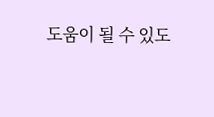도움이 될 수 있도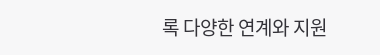록 다양한 연계와 지원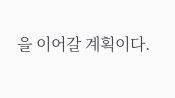을 이어갈 계획이다.